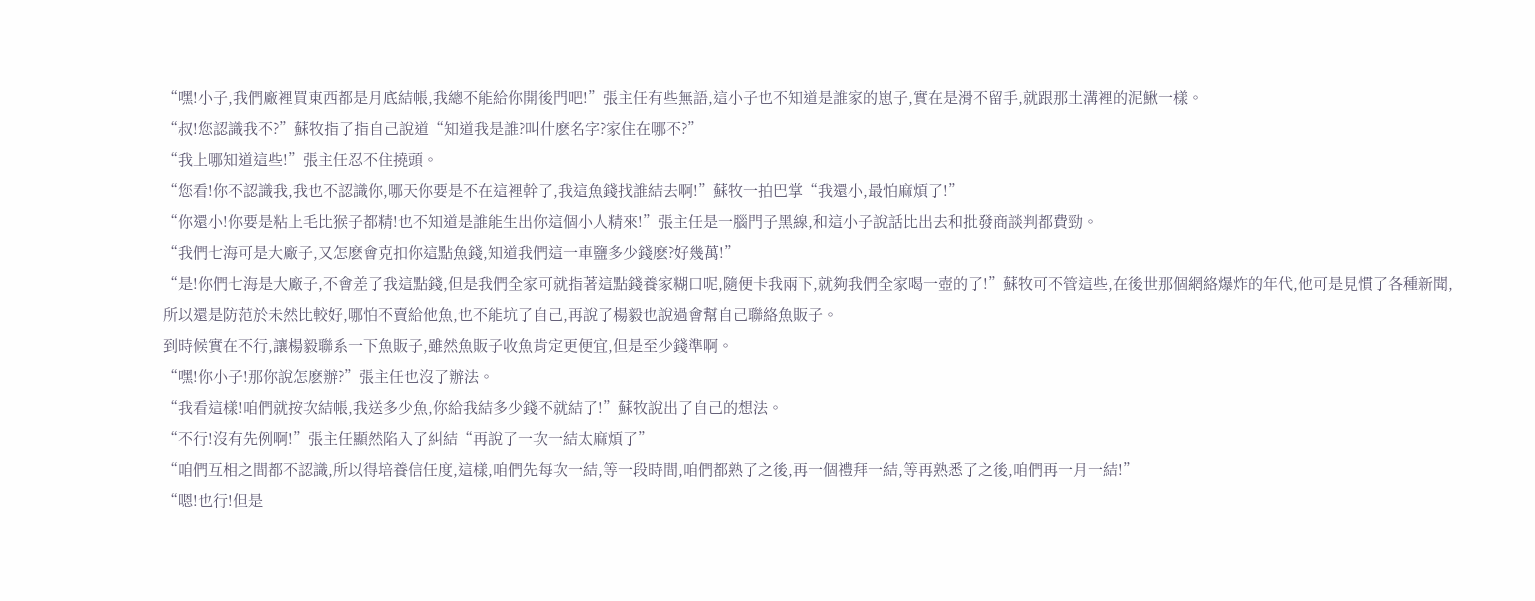“嘿!小子,我們廠裡買東西都是月底結帳,我總不能給你開後門吧!”張主任有些無語,這小子也不知道是誰家的崽子,實在是滑不留手,就跟那土溝裡的泥鰍一樣。
“叔!您認識我不?”蘇牧指了指自己說道“知道我是誰?叫什麽名字?家住在哪不?”
“我上哪知道這些!”張主任忍不住撓頭。
“您看!你不認識我,我也不認識你,哪天你要是不在這裡幹了,我這魚錢找誰結去啊!”蘇牧一拍巴掌“我還小,最怕麻煩了!”
“你還小!你要是粘上毛比猴子都精!也不知道是誰能生出你這個小人精來!”張主任是一腦門子黑線,和這小子說話比出去和批發商談判都費勁。
“我們七海可是大廠子,又怎麽會克扣你這點魚錢,知道我們這一車鹽多少錢麽?好幾萬!”
“是!你們七海是大廠子,不會差了我這點錢,但是我們全家可就指著這點錢養家糊口呢,隨便卡我兩下,就夠我們全家喝一壺的了!”蘇牧可不管這些,在後世那個網絡爆炸的年代,他可是見慣了各種新聞,所以還是防范於未然比較好,哪怕不賣給他魚,也不能坑了自己,再說了楊毅也說過會幫自己聯絡魚販子。
到時候實在不行,讓楊毅聯系一下魚販子,雖然魚販子收魚肯定更便宜,但是至少錢準啊。
“嘿!你小子!那你說怎麽辦?”張主任也沒了辦法。
“我看這樣!咱們就按次結帳,我送多少魚,你給我結多少錢不就結了!”蘇牧說出了自己的想法。
“不行!沒有先例啊!”張主任顯然陷入了糾結“再說了一次一結太麻煩了”
“咱們互相之間都不認識,所以得培養信任度,這樣,咱們先每次一結,等一段時間,咱們都熟了之後,再一個禮拜一結,等再熟悉了之後,咱們再一月一結!”
“嗯!也行!但是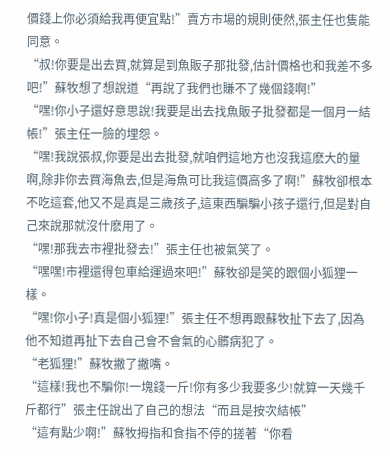價錢上你必須給我再便宜點!”賣方市場的規則使然,張主任也隻能同意。
“叔!你要是出去買,就算是到魚販子那批發,估計價格也和我差不多吧!”蘇牧想了想說道“再說了我們也賺不了幾個錢啊!”
“嘿!你小子還好意思說!我要是出去找魚販子批發都是一個月一結帳!”張主任一臉的埋怨。
“嘿!我說張叔,你要是出去批發,就咱們這地方也沒我這麽大的量啊,除非你去買海魚去,但是海魚可比我這價高多了啊!”蘇牧卻根本不吃這套,他又不是真是三歲孩子,這東西騙騙小孩子還行,但是對自己來說那就沒什麽用了。
“嘿!那我去市裡批發去!”張主任也被氣笑了。
“嘿嘿!市裡還得包車給運過來吧!”蘇牧卻是笑的跟個小狐狸一樣。
“嘿!你小子!真是個小狐狸!”張主任不想再跟蘇牧扯下去了,因為他不知道再扯下去自己會不會氣的心髒病犯了。
“老狐狸!”蘇牧撇了撇嘴。
“這樣!我也不騙你!一塊錢一斤!你有多少我要多少!就算一天幾千斤都行”張主任說出了自己的想法“而且是按次結帳”
“這有點少啊!”蘇牧拇指和食指不停的搓著“你看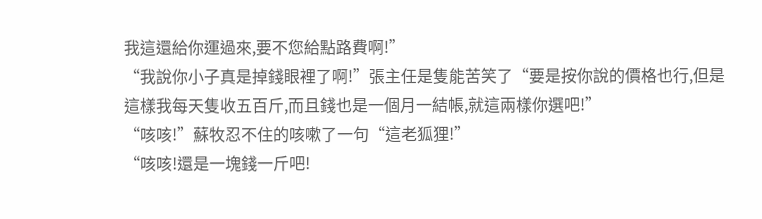我這還給你運過來,要不您給點路費啊!”
“我說你小子真是掉錢眼裡了啊!”張主任是隻能苦笑了“要是按你說的價格也行,但是這樣我每天隻收五百斤,而且錢也是一個月一結帳,就這兩樣你選吧!”
“咳咳!”蘇牧忍不住的咳嗽了一句“這老狐狸!”
“咳咳!還是一塊錢一斤吧!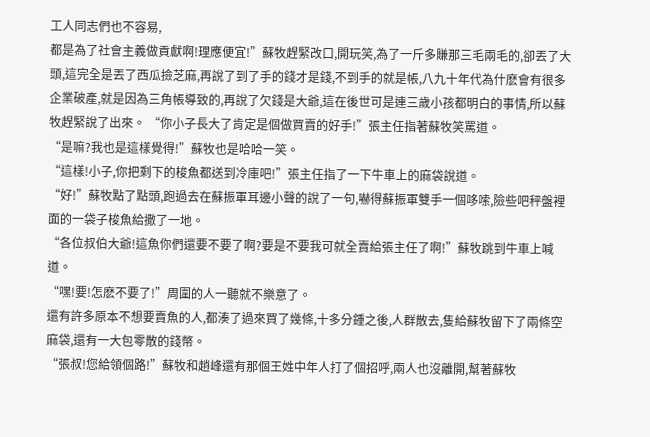工人同志們也不容易,
都是為了社會主義做貢獻啊!理應便宜!”蘇牧趕緊改口,開玩笑,為了一斤多賺那三毛兩毛的,卻丟了大頭,這完全是丟了西瓜撿芝麻,再說了到了手的錢才是錢,不到手的就是帳,八九十年代為什麽會有很多企業破產,就是因為三角帳導致的,再說了欠錢是大爺,這在後世可是連三歲小孩都明白的事情,所以蘇牧趕緊說了出來。 “你小子長大了肯定是個做買賣的好手!”張主任指著蘇牧笑罵道。
“是嘛?我也是這樣覺得!”蘇牧也是哈哈一笑。
“這樣!小子,你把剩下的梭魚都送到冷庫吧!”張主任指了一下牛車上的麻袋說道。
“好!”蘇牧點了點頭,跑過去在蘇振軍耳邊小聲的說了一句,嚇得蘇振軍雙手一個哆嗦,險些吧秤盤裡面的一袋子梭魚給撒了一地。
“各位叔伯大爺!這魚你們還要不要了啊?要是不要我可就全賣給張主任了啊!”蘇牧跳到牛車上喊道。
“嘿!要!怎麽不要了!”周圍的人一聽就不樂意了。
還有許多原本不想要賣魚的人,都湊了過來買了幾條,十多分鍾之後,人群散去,隻給蘇牧留下了兩條空麻袋,還有一大包零散的錢幣。
“張叔!您給領個路!”蘇牧和趙峰還有那個王姓中年人打了個招呼,兩人也沒離開,幫著蘇牧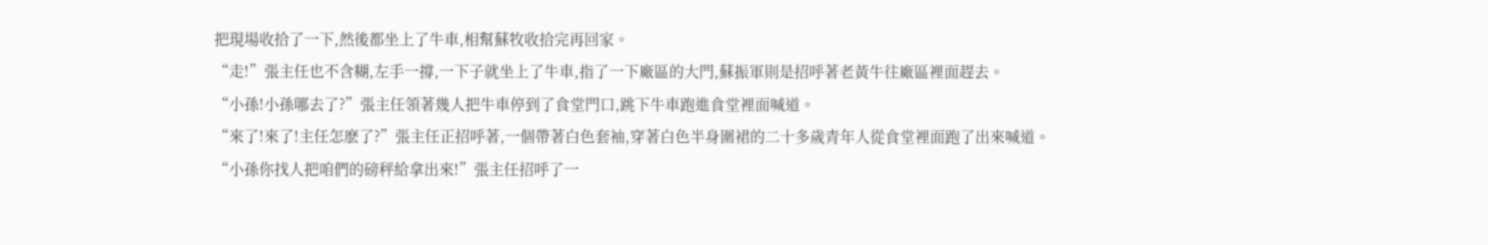把現場收拾了一下,然後都坐上了牛車,相幫蘇牧收拾完再回家。
“走!”張主任也不含糊,左手一撐,一下子就坐上了牛車,指了一下廠區的大門,蘇振軍則是招呼著老黃牛往廠區裡面趕去。
“小孫!小孫哪去了?”張主任領著幾人把牛車停到了食堂門口,跳下牛車跑進食堂裡面喊道。
“來了!來了!主任怎麽了?”張主任正招呼著,一個帶著白色套袖,穿著白色半身圍裙的二十多歲青年人從食堂裡面跑了出來喊道。
“小孫你找人把咱們的磅秤給拿出來!”張主任招呼了一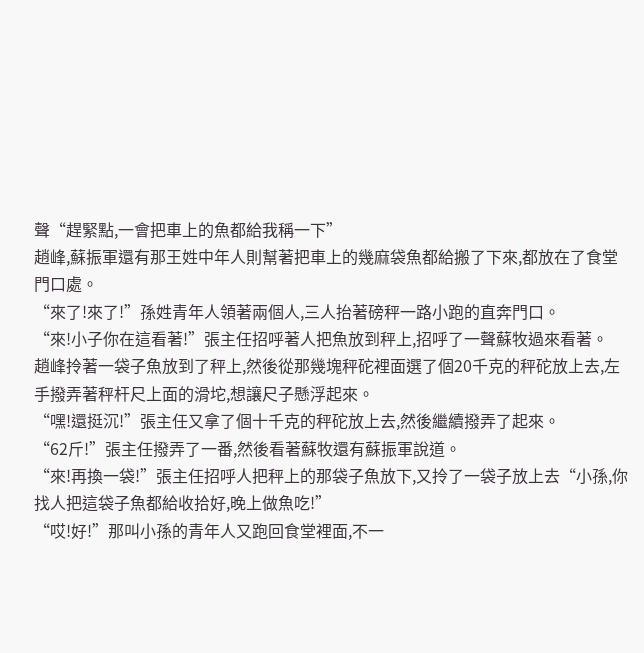聲“趕緊點,一會把車上的魚都給我稱一下”
趙峰,蘇振軍還有那王姓中年人則幫著把車上的幾麻袋魚都給搬了下來,都放在了食堂門口處。
“來了!來了!”孫姓青年人領著兩個人,三人抬著磅秤一路小跑的直奔門口。
“來!小子你在這看著!”張主任招呼著人把魚放到秤上,招呼了一聲蘇牧過來看著。
趙峰拎著一袋子魚放到了秤上,然後從那幾塊秤砣裡面選了個20千克的秤砣放上去,左手撥弄著秤杆尺上面的滑坨,想讓尺子懸浮起來。
“嘿!還挺沉!”張主任又拿了個十千克的秤砣放上去,然後繼續撥弄了起來。
“62斤!”張主任撥弄了一番,然後看著蘇牧還有蘇振軍說道。
“來!再換一袋!”張主任招呼人把秤上的那袋子魚放下,又拎了一袋子放上去“小孫,你找人把這袋子魚都給收拾好,晚上做魚吃!”
“哎!好!”那叫小孫的青年人又跑回食堂裡面,不一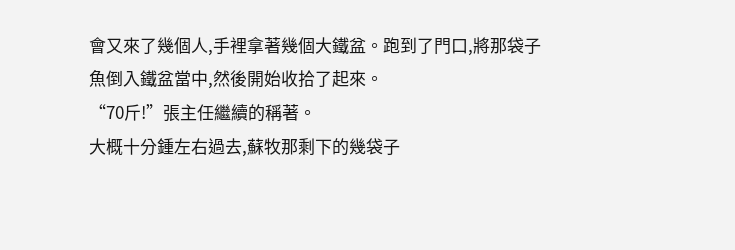會又來了幾個人,手裡拿著幾個大鐵盆。跑到了門口,將那袋子魚倒入鐵盆當中,然後開始收拾了起來。
“70斤!”張主任繼續的稱著。
大概十分鍾左右過去,蘇牧那剩下的幾袋子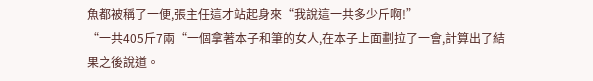魚都被稱了一便,張主任這才站起身來“我說這一共多少斤啊!”
“一共405斤7兩“一個拿著本子和筆的女人,在本子上面劃拉了一會,計算出了結果之後說道。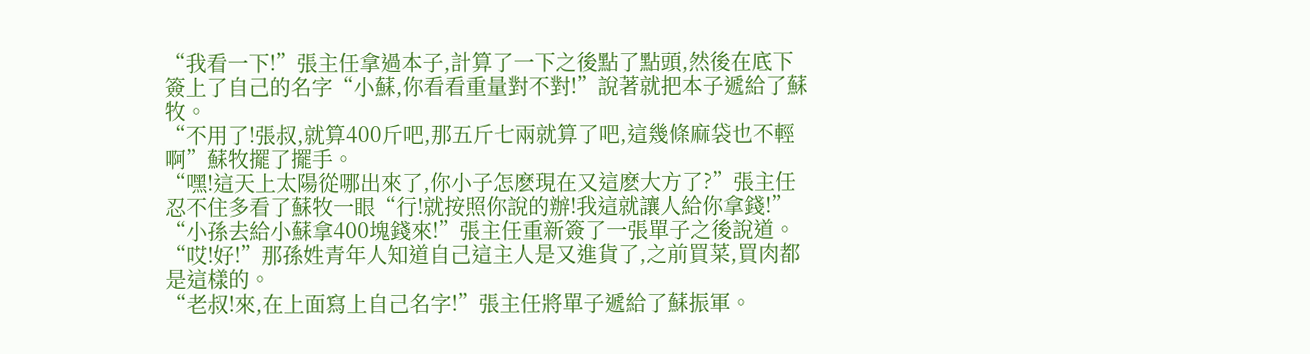“我看一下!”張主任拿過本子,計算了一下之後點了點頭,然後在底下簽上了自己的名字“小蘇,你看看重量對不對!”說著就把本子遞給了蘇牧。
“不用了!張叔,就算400斤吧,那五斤七兩就算了吧,這幾條麻袋也不輕啊”蘇牧擺了擺手。
“嘿!這天上太陽從哪出來了,你小子怎麽現在又這麽大方了?”張主任忍不住多看了蘇牧一眼“行!就按照你說的辦!我這就讓人給你拿錢!”
“小孫去給小蘇拿400塊錢來!”張主任重新簽了一張單子之後說道。
“哎!好!”那孫姓青年人知道自己這主人是又進貨了,之前買菜,買肉都是這樣的。
“老叔!來,在上面寫上自己名字!”張主任將單子遞給了蘇振軍。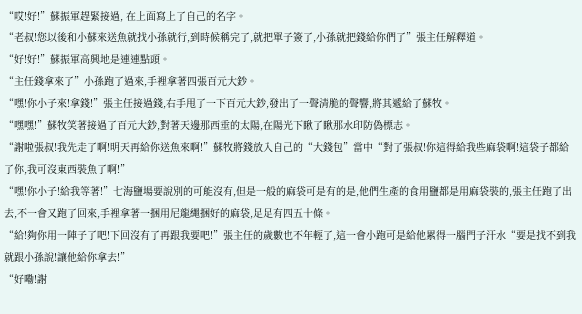“哎!好!”蘇振軍趕緊接過, 在上面寫上了自己的名字。
“老叔!您以後和小蘇來送魚就找小孫就行,到時候稱完了,就把單子簽了,小孫就把錢給你們了”張主任解釋道。
“好!好!”蘇振軍高興地是連連點頭。
“主任錢拿來了”小孫跑了過來,手裡拿著四張百元大鈔。
“嘿!你小子來!拿錢!”張主任接過錢,右手甩了一下百元大鈔,發出了一聲清脆的聲響,將其遞給了蘇牧。
“嘿嘿!”蘇牧笑著接過了百元大鈔,對著天邊那西垂的太陽,在陽光下瞅了瞅那水印防偽標志。
“謝啦張叔!我先走了啊!明天再給你送魚來啊!”蘇牧將錢放入自己的“大錢包”當中“對了張叔!你這得給我些麻袋啊!這袋子都給了你,我可沒東西裝魚了啊!”
“嘿!你小子!給我等著!”七海鹽場要說別的可能沒有,但是一般的麻袋可是有的是,他們生產的食用鹽都是用麻袋裝的,張主任跑了出去,不一會又跑了回來,手裡拿著一捆用尼龍繩捆好的麻袋,足足有四五十條。
“給!夠你用一陣子了吧!下回沒有了再跟我要吧!”張主任的歲數也不年輕了,這一會小跑可是給他累得一腦門子汗水“要是找不到我就跟小孫說!讓他給你拿去!”
“好嘞!謝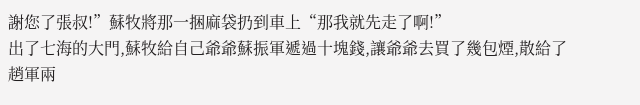謝您了張叔!”蘇牧將那一捆麻袋扔到車上“那我就先走了啊!”
出了七海的大門,蘇牧給自己爺爺蘇振軍遞過十塊錢,讓爺爺去買了幾包煙,散給了趙軍兩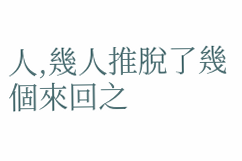人,幾人推脫了幾個來回之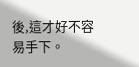後,這才好不容易手下。